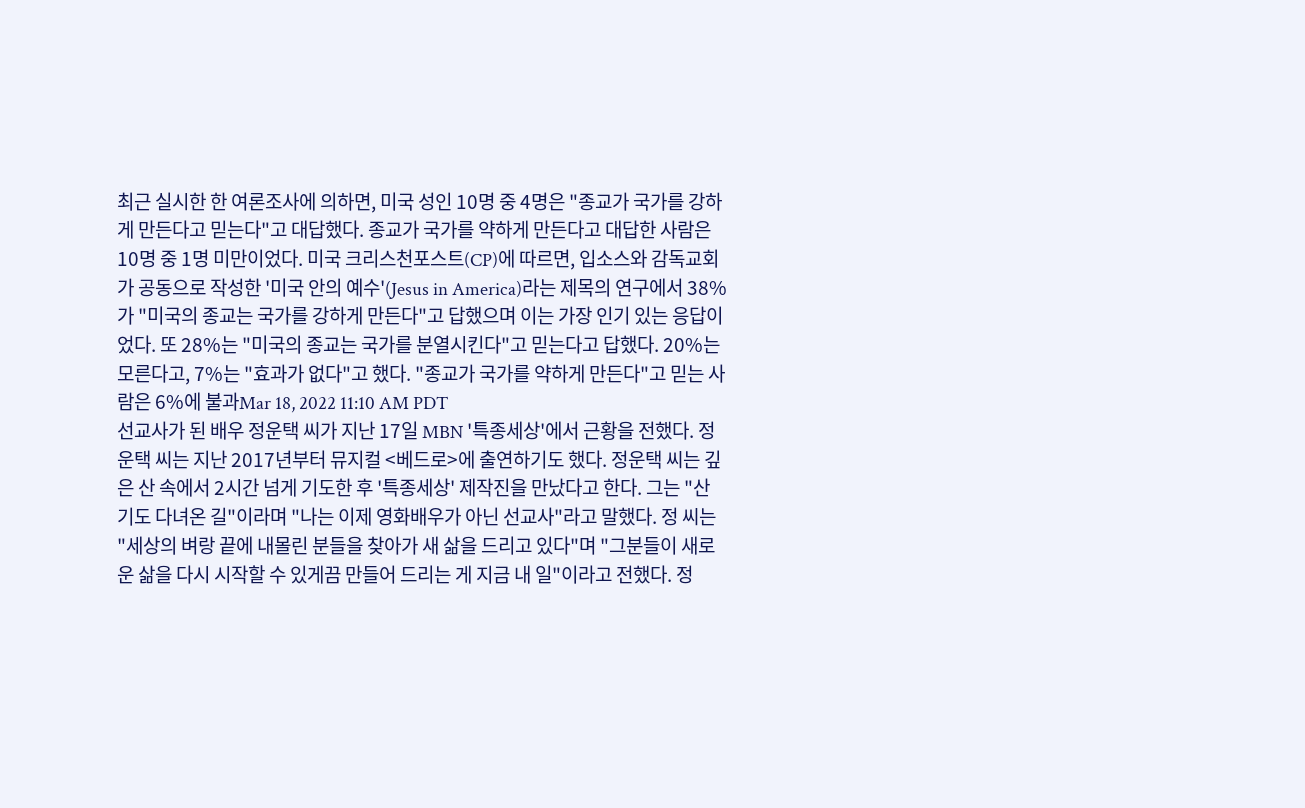최근 실시한 한 여론조사에 의하면, 미국 성인 10명 중 4명은 "종교가 국가를 강하게 만든다고 믿는다"고 대답했다. 종교가 국가를 약하게 만든다고 대답한 사람은 10명 중 1명 미만이었다. 미국 크리스천포스트(CP)에 따르면, 입소스와 감독교회가 공동으로 작성한 '미국 안의 예수'(Jesus in America)라는 제목의 연구에서 38%가 "미국의 종교는 국가를 강하게 만든다"고 답했으며 이는 가장 인기 있는 응답이었다. 또 28%는 "미국의 종교는 국가를 분열시킨다"고 믿는다고 답했다. 20%는 모른다고, 7%는 "효과가 없다"고 했다. "종교가 국가를 약하게 만든다"고 믿는 사람은 6%에 불과Mar 18, 2022 11:10 AM PDT
선교사가 된 배우 정운택 씨가 지난 17일 MBN '특종세상'에서 근황을 전했다. 정운택 씨는 지난 2017년부터 뮤지컬 <베드로>에 출연하기도 했다. 정운택 씨는 깊은 산 속에서 2시간 넘게 기도한 후 '특종세상' 제작진을 만났다고 한다. 그는 "산 기도 다녀온 길"이라며 "나는 이제 영화배우가 아닌 선교사"라고 말했다. 정 씨는 "세상의 벼랑 끝에 내몰린 분들을 찾아가 새 삶을 드리고 있다"며 "그분들이 새로운 삶을 다시 시작할 수 있게끔 만들어 드리는 게 지금 내 일"이라고 전했다. 정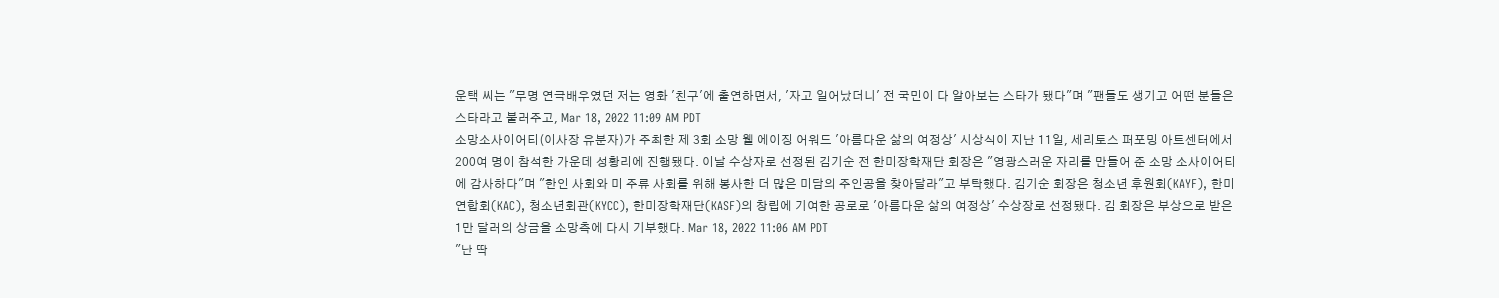운택 씨는 "무명 연극배우였던 저는 영화 '친구'에 출연하면서, '자고 일어났더니' 전 국민이 다 알아보는 스타가 됐다"며 "팬들도 생기고 어떤 분들은 스타라고 불러주고, Mar 18, 2022 11:09 AM PDT
소망소사이어티(이사장 유분자)가 주최한 제 3회 소망 웰 에이징 어워드 '아름다운 삶의 여정상' 시상식이 지난 11일, 세리토스 퍼포밍 아트센터에서 200여 명이 참석한 가운데 성황리에 진행됐다. 이날 수상자로 선정된 김기순 전 한미장학재단 회장은 "영광스러운 자리를 만들어 준 소망 소사이어티에 감사하다"며 "한인 사회와 미 주류 사회를 위해 봉사한 더 많은 미담의 주인공을 찾아달라"고 부탁했다. 김기순 회장은 청소년 후원회(KAYF), 한미연합회(KAC), 청소년회관(KYCC), 한미장학재단(KASF)의 창립에 기여한 공로로 '아름다운 삶의 여정상' 수상장로 선정됐다. 김 회장은 부상으로 받은 1만 달러의 상금을 소망측에 다시 기부했다. Mar 18, 2022 11:06 AM PDT
"난 딱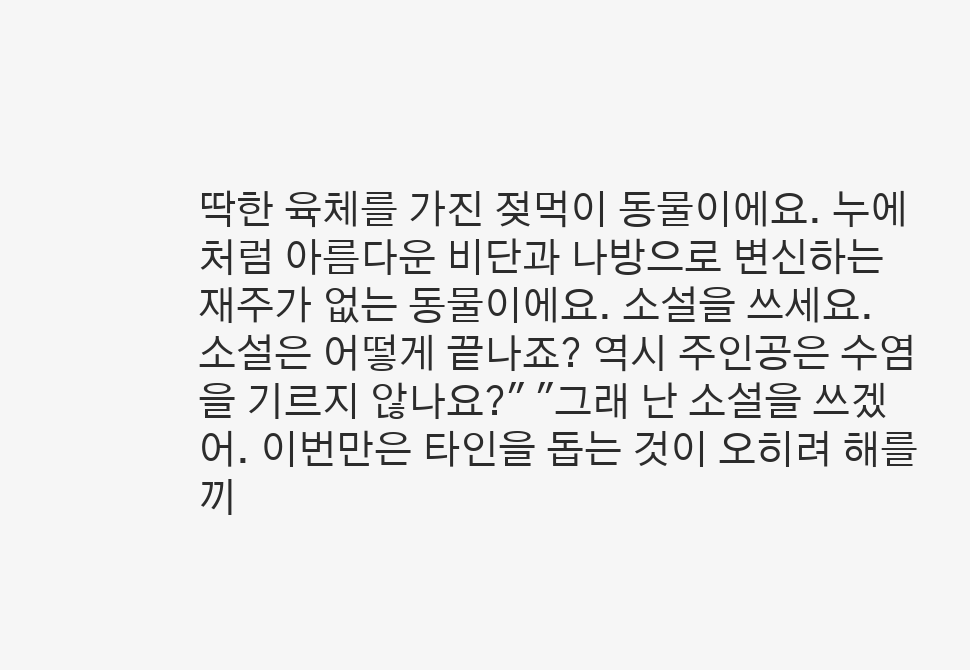딱한 육체를 가진 젖먹이 동물이에요. 누에처럼 아름다운 비단과 나방으로 변신하는 재주가 없는 동물이에요. 소설을 쓰세요. 소설은 어떻게 끝나죠? 역시 주인공은 수염을 기르지 않나요?" "그래 난 소설을 쓰겠어. 이번만은 타인을 돕는 것이 오히려 해를 끼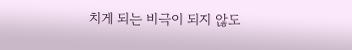치게 되는 비극이 되지 않도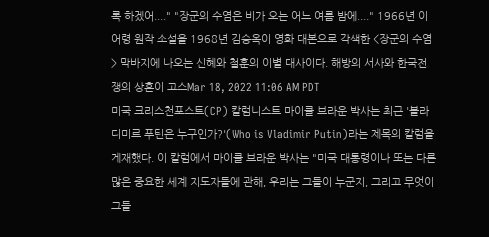록 하겠어...." "장군의 수염은 비가 오는 어느 여름 밤에...." 1966년 이어령 원작 소설을 1968년 김승옥이 영화 대본으로 각색한 <장군의 수염> 막바지에 나오는 신혜와 철훈의 이별 대사이다. 해방의 서사와 한국전쟁의 상흔이 고스Mar 18, 2022 11:06 AM PDT
미국 크리스천포스트(CP) 칼럼니스트 마이클 브라운 박사는 최근 '블라디미르 푸틴은 누구인가?'(Who is Vladimir Putin)라는 제목의 칼럼을 게재했다. 이 칼럼에서 마이클 브라운 박사는 "미국 대통령이나 또는 다른 많은 중요한 세계 지도자들에 관해, 우리는 그들이 누군지, 그리고 무엇이 그들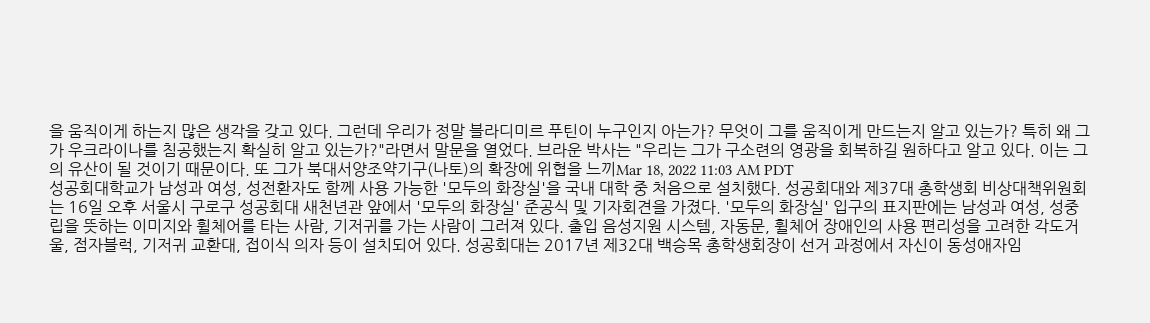을 움직이게 하는지 많은 생각을 갖고 있다. 그런데 우리가 정말 블라디미르 푸틴이 누구인지 아는가? 무엇이 그를 움직이게 만드는지 알고 있는가? 특히 왜 그가 우크라이나를 침공했는지 확실히 알고 있는가?"라면서 말문을 열었다. 브라운 박사는 "우리는 그가 구소련의 영광을 회복하길 원하다고 알고 있다. 이는 그의 유산이 될 것이기 때문이다. 또 그가 북대서양조약기구(나토)의 확장에 위협을 느끼Mar 18, 2022 11:03 AM PDT
성공회대학교가 남성과 여성, 성전환자도 함께 사용 가능한 '모두의 화장실'을 국내 대학 중 처음으로 설치했다. 성공회대와 제37대 총학생회 비상대책위원회는 16일 오후 서울시 구로구 성공회대 새천년관 앞에서 '모두의 화장실' 준공식 및 기자회견을 가졌다. '모두의 화장실' 입구의 표지판에는 남성과 여성, 성중립을 뜻하는 이미지와 휠체어를 타는 사람, 기저귀를 가는 사람이 그러져 있다. 출입 음성지원 시스템, 자동문, 휠체어 장애인의 사용 편리성을 고려한 각도거울, 점자블럭, 기저귀 교환대, 접이식 의자 등이 설치되어 있다. 성공회대는 2017년 제32대 백승목 총학생회장이 선거 과정에서 자신이 동성애자임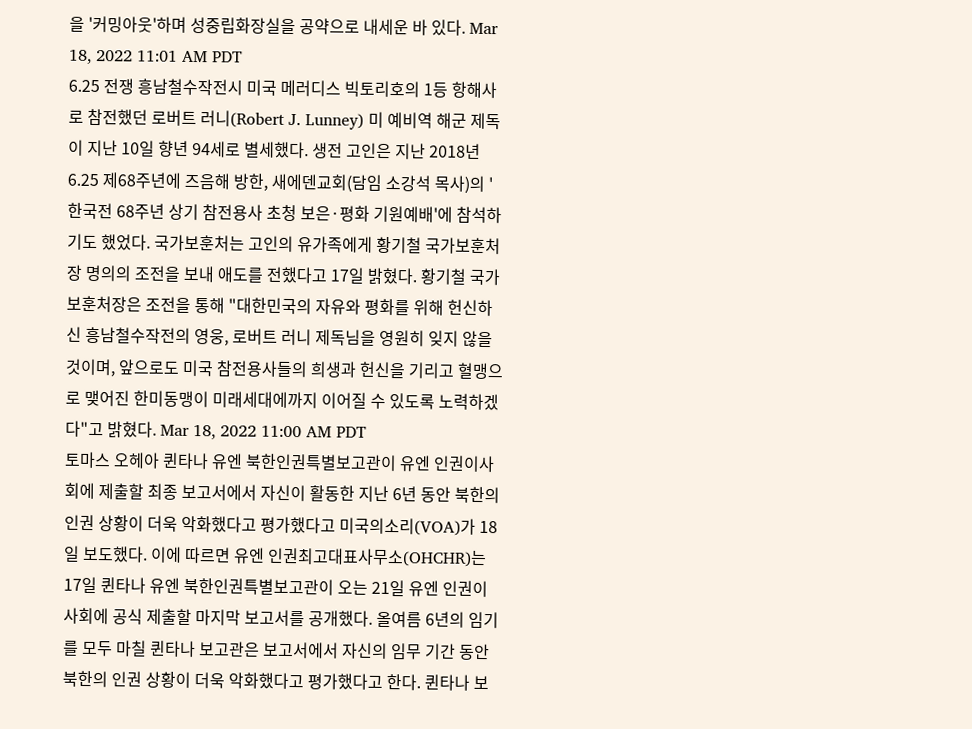을 '커밍아웃'하며 성중립화장실을 공약으로 내세운 바 있다. Mar 18, 2022 11:01 AM PDT
6.25 전쟁 흥남철수작전시 미국 메러디스 빅토리호의 1등 항해사로 참전했던 로버트 러니(Robert J. Lunney) 미 예비역 해군 제독이 지난 10일 향년 94세로 별세했다. 생전 고인은 지난 2018년 6.25 제68주년에 즈음해 방한, 새에덴교회(담임 소강석 목사)의 '한국전 68주년 상기 참전용사 초청 보은·평화 기원예배'에 참석하기도 했었다. 국가보훈처는 고인의 유가족에게 황기철 국가보훈처장 명의의 조전을 보내 애도를 전했다고 17일 밝혔다. 황기철 국가보훈처장은 조전을 통해 "대한민국의 자유와 평화를 위해 헌신하신 흥남철수작전의 영웅, 로버트 러니 제독님을 영원히 잊지 않을 것이며, 앞으로도 미국 참전용사들의 희생과 헌신을 기리고 혈맹으로 맺어진 한미동맹이 미래세대에까지 이어질 수 있도록 노력하겠다"고 밝혔다. Mar 18, 2022 11:00 AM PDT
토마스 오헤아 퀸타나 유엔 북한인권특별보고관이 유엔 인권이사회에 제출할 최종 보고서에서 자신이 활동한 지난 6년 동안 북한의 인권 상황이 더욱 악화했다고 평가했다고 미국의소리(VOA)가 18일 보도했다. 이에 따르면 유엔 인권최고대표사무소(OHCHR)는 17일 퀸타나 유엔 북한인권특별보고관이 오는 21일 유엔 인권이사회에 공식 제출할 마지막 보고서를 공개했다. 올여름 6년의 임기를 모두 마칠 퀸타나 보고관은 보고서에서 자신의 임무 기간 동안 북한의 인권 상황이 더욱 악화했다고 평가했다고 한다. 퀸타나 보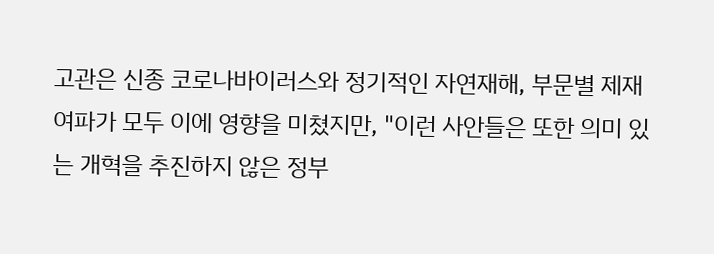고관은 신종 코로나바이러스와 정기적인 자연재해, 부문별 제재 여파가 모두 이에 영향을 미쳤지만, "이런 사안들은 또한 의미 있는 개혁을 추진하지 않은 정부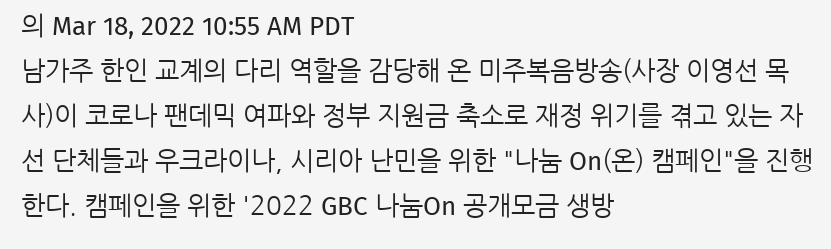의 Mar 18, 2022 10:55 AM PDT
남가주 한인 교계의 다리 역할을 감당해 온 미주복음방송(사장 이영선 목사)이 코로나 팬데믹 여파와 정부 지원금 축소로 재정 위기를 겪고 있는 자선 단체들과 우크라이나, 시리아 난민을 위한 "나눔 On(온) 캠페인"을 진행한다. 캠페인을 위한 '2022 GBC 나눔On 공개모금 생방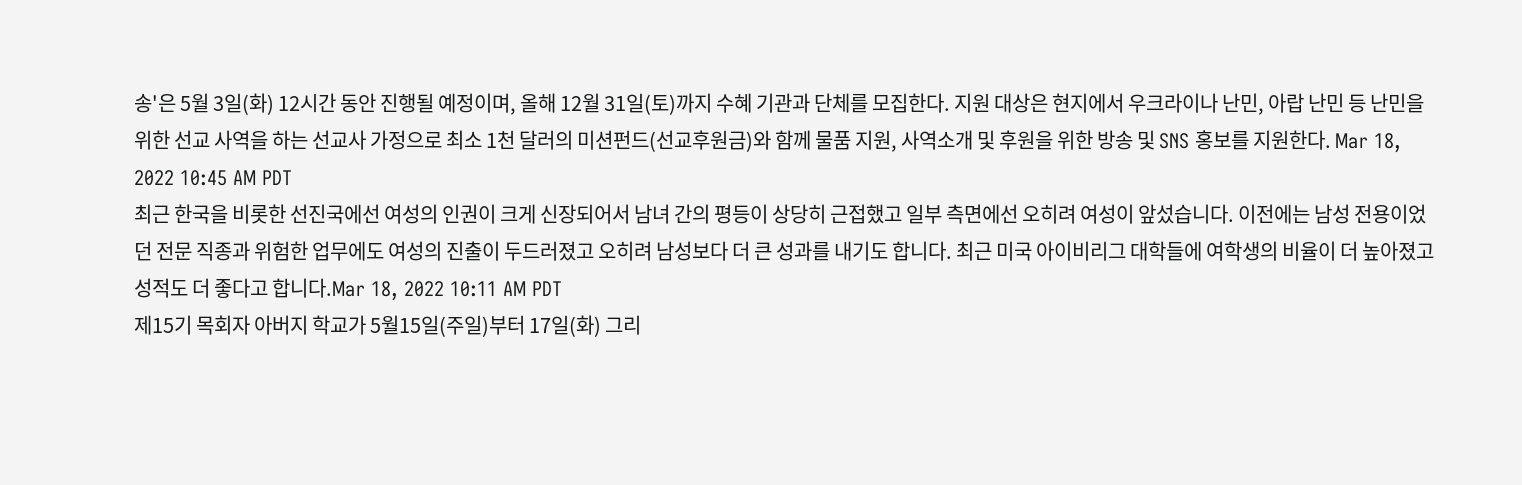송'은 5월 3일(화) 12시간 동안 진행될 예정이며, 올해 12월 31일(토)까지 수혜 기관과 단체를 모집한다. 지원 대상은 현지에서 우크라이나 난민, 아랍 난민 등 난민을 위한 선교 사역을 하는 선교사 가정으로 최소 1천 달러의 미션펀드(선교후원금)와 함께 물품 지원, 사역소개 및 후원을 위한 방송 및 SNS 홍보를 지원한다. Mar 18, 2022 10:45 AM PDT
최근 한국을 비롯한 선진국에선 여성의 인권이 크게 신장되어서 남녀 간의 평등이 상당히 근접했고 일부 측면에선 오히려 여성이 앞섰습니다. 이전에는 남성 전용이었던 전문 직종과 위험한 업무에도 여성의 진출이 두드러졌고 오히려 남성보다 더 큰 성과를 내기도 합니다. 최근 미국 아이비리그 대학들에 여학생의 비율이 더 높아졌고 성적도 더 좋다고 합니다.Mar 18, 2022 10:11 AM PDT
제15기 목회자 아버지 학교가 5월15일(주일)부터 17일(화) 그리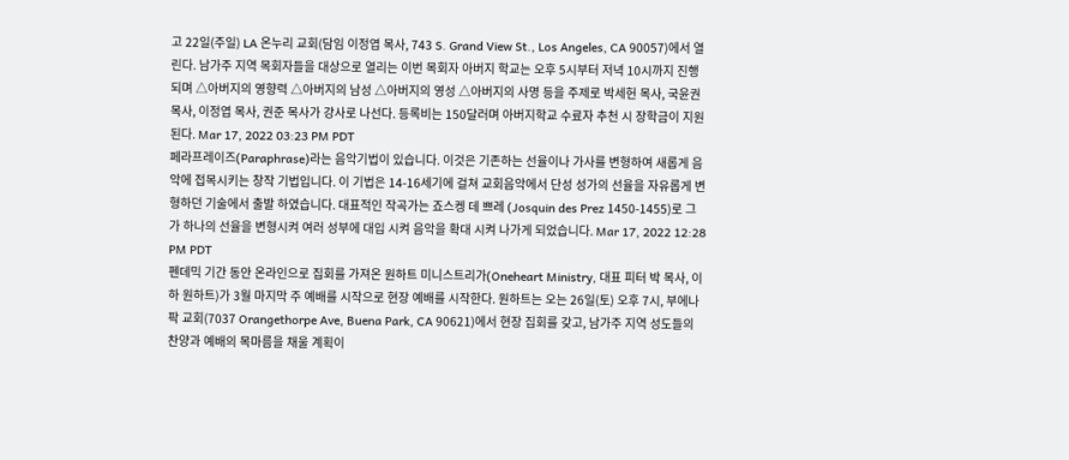고 22일(주일) LA 온누리 교회(담임 이정엽 목사, 743 S. Grand View St., Los Angeles, CA 90057)에서 열린다. 남가주 지역 목회자들을 대상으로 열리는 이번 목회자 아버지 학교는 오후 5시부터 저녁 10시까지 진행되며 △아버지의 영향력 △아버지의 남성 △아버지의 영성 △아버지의 사명 등을 주제로 박세헌 목사, 국윤권 목사, 이정엽 목사, 권준 목사가 강사로 나선다. 등록비는 150달러며 아버지학교 수료자 추천 시 장학금이 지원된다. Mar 17, 2022 03:23 PM PDT
페라프레이즈(Paraphrase)라는 음악기법이 있습니다. 이것은 기존하는 선율이나 가사를 변형하여 새롭게 음악에 접목시키는 창작 기법입니다. 이 기법은 14-16세기에 걸쳐 교회음악에서 단성 성가의 선율을 자유롭게 변형하던 기술에서 출발 하였습니다. 대표적인 작곡가는 죠스켕 데 쁘레 (Josquin des Prez 1450-1455)로 그가 하나의 선율을 변형시켜 여러 성부에 대입 시켜 음악을 확대 시켜 나가게 되었습니다. Mar 17, 2022 12:28 PM PDT
펜데믹 기간 동안 온라인으로 집회를 가져온 원하트 미니스트리가(Oneheart Ministry, 대표 피터 박 목사, 이하 원하트)가 3월 마지막 주 예배를 시작으로 현장 예배를 시작한다. 원하트는 오는 26일(토) 오후 7시, 부에나팍 교회(7037 Orangethorpe Ave, Buena Park, CA 90621)에서 현장 집회를 갖고, 남가주 지역 성도들의 찬양과 예배의 목마름을 채울 계획이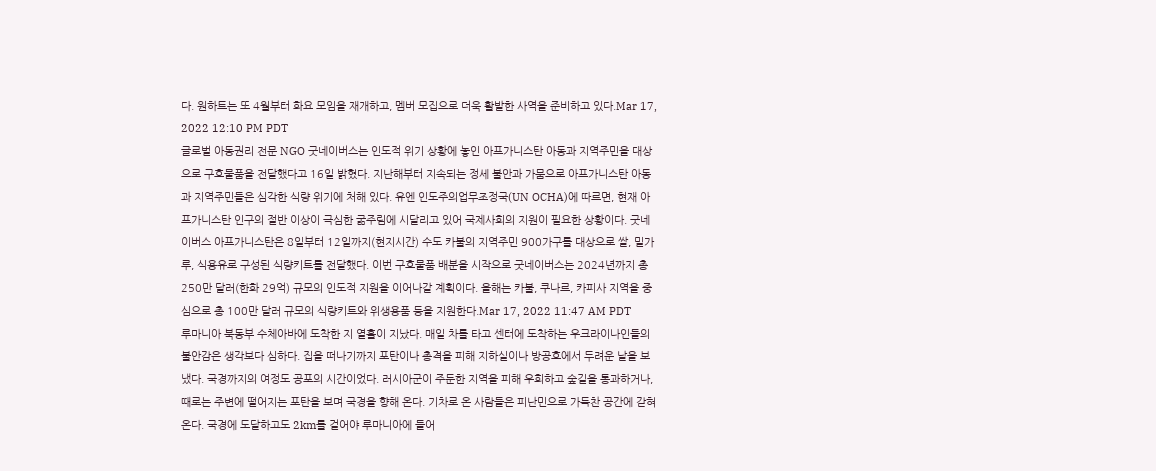다. 원하트는 또 4월부터 화요 모임을 재개하고, 멤버 모집으로 더욱 활발한 사역을 준비하고 있다.Mar 17, 2022 12:10 PM PDT
글로벌 아동권리 전문 NGO 굿네이버스는 인도적 위기 상황에 놓인 아프가니스탄 아동과 지역주민을 대상으로 구호물품을 전달했다고 16일 밝혔다. 지난해부터 지속되는 정세 불안과 가뭄으로 아프가니스탄 아동과 지역주민들은 심각한 식량 위기에 처해 있다. 유엔 인도주의업무조정국(UN OCHA)에 따르면, 현재 아프가니스탄 인구의 절반 이상이 극심한 굶주림에 시달리고 있어 국제사회의 지원이 필요한 상황이다. 굿네이버스 아프가니스탄은 8일부터 12일까지(현지시간) 수도 카불의 지역주민 900가구를 대상으로 쌀, 밀가루, 식용유로 구성된 식량키트를 전달했다. 이번 구호물품 배분을 시작으로 굿네이버스는 2024년까지 총 250만 달러(한화 29억) 규모의 인도적 지원을 이어나갈 계획이다. 올해는 카불, 쿠나르, 카피사 지역을 중심으로 총 100만 달러 규모의 식량키트와 위생용품 등을 지원한다.Mar 17, 2022 11:47 AM PDT
루마니아 북동부 수체아바에 도착한 지 열흘이 지났다. 매일 차를 타고 센터에 도착하는 우크라이나인들의 불안감은 생각보다 심하다. 집을 떠나기까지 포탄이나 총격을 피해 지하실이나 방공호에서 두려운 날을 보냈다. 국경까지의 여정도 공포의 시간이었다. 러시아군이 주둔한 지역을 피해 우회하고 숲길을 통과하거나, 때로는 주변에 떨어지는 포탄을 보며 국경을 향해 온다. 기차로 온 사람들은 피난민으로 가득찬 공간에 갇혀 온다. 국경에 도달하고도 2km를 걸어야 루마니아에 들어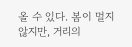올 수 있다. 봄이 멀지 않지만, 거리의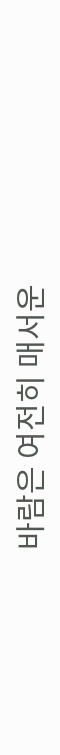바람은 여전히 매서운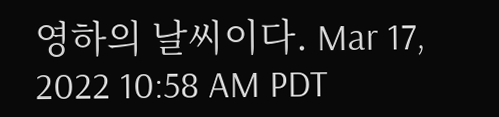영하의 날씨이다. Mar 17, 2022 10:58 AM PDT